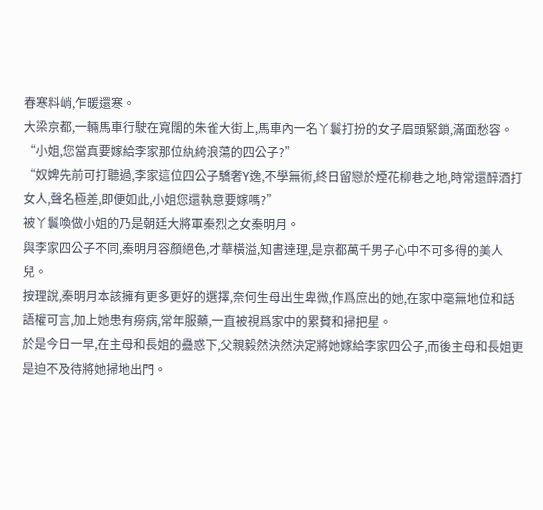春寒料峭,乍暖還寒。
大梁京都,一輛馬車行駛在寬闊的朱雀大街上,馬車內一名丫鬟打扮的女子眉頭緊鎖,滿面愁容。
“小姐,您當真要嫁給李家那位紈絝浪蕩的四公子?”
“奴婢先前可打聽過,李家這位四公子驕奢Y逸,不學無術,終日留戀於煙花柳巷之地,時常還醉酒打女人,聲名極差,即便如此,小姐您還執意要嫁嗎?”
被丫鬟喚做小姐的乃是朝廷大將軍秦烈之女秦明月。
與李家四公子不同,秦明月容顏絕色,才華橫溢,知書達理,是京都萬千男子心中不可多得的美人兒。
按理說,秦明月本該擁有更多更好的選擇,奈何生母出生卑微,作爲庶出的她,在家中毫無地位和話語權可言,加上她患有癆病,常年服藥,一直被視爲家中的累贅和掃把星。
於是今日一早,在主母和長姐的蠱惑下,父親毅然決然決定將她嫁給李家四公子,而後主母和長姐更是迫不及待將她掃地出門。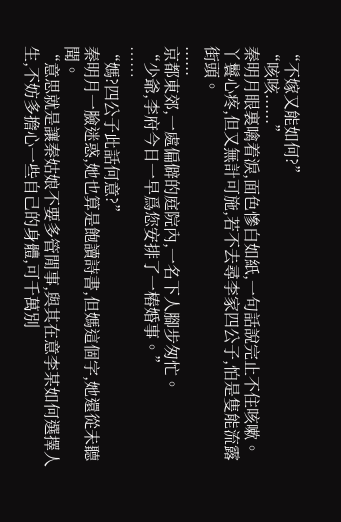“不嫁又能如何?”
“咳咳......”
秦明月眼裏噙着淚,面色慘白如紙,一句話說完止不住咳嗽。
丫鬟心疼,但又無計可施,若不去尋李家四公子,怕是隻能流露街頭。
......
京都東郊,一處偏僻的庭院內,一名下人腳步匆忙。
“少爺,李府今日一早爲您安排了一樁婚事。”
……
“媽?四公子此話何意?”
秦明月一臉迷惑,她也算是飽讀詩書,但媽這個字,她還從未聽聞。
“意思就是讓秦姑娘不要多管閒事,與其在意李某如何選擇人生,不妨多擔心一些自己的身體,可千萬別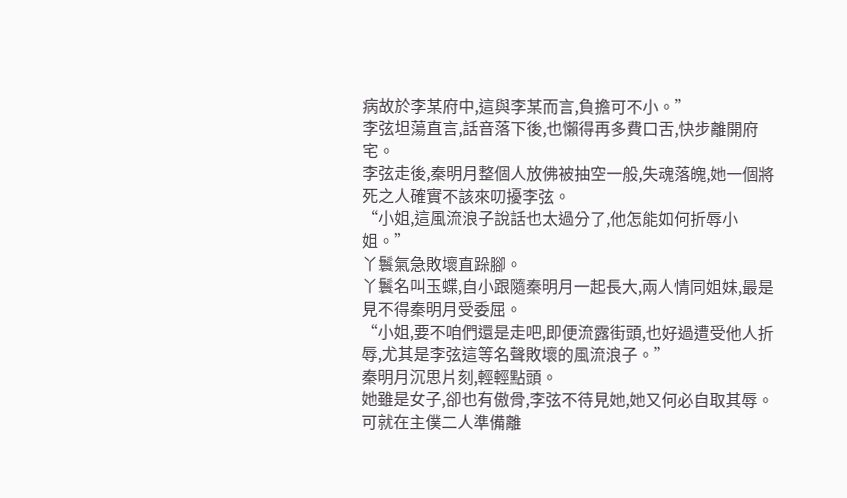病故於李某府中,這與李某而言,負擔可不小。”
李弦坦蕩直言,話音落下後,也懶得再多費口舌,快步離開府宅。
李弦走後,秦明月整個人放佛被抽空一般,失魂落魄,她一個將死之人確實不該來叨擾李弦。
“小姐,這風流浪子說話也太過分了,他怎能如何折辱小姐。”
丫鬟氣急敗壞直跺腳。
丫鬟名叫玉蝶,自小跟隨秦明月一起長大,兩人情同姐妹,最是見不得秦明月受委屈。
“小姐,要不咱們還是走吧,即便流露街頭,也好過遭受他人折辱,尤其是李弦這等名聲敗壞的風流浪子。”
秦明月沉思片刻,輕輕點頭。
她雖是女子,卻也有傲骨,李弦不待見她,她又何必自取其辱。
可就在主僕二人準備離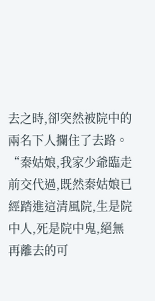去之時,卻突然被院中的兩名下人攔住了去路。
“秦姑娘,我家少爺臨走前交代過,既然秦姑娘已經踏進這清風院,生是院中人,死是院中鬼,絕無再離去的可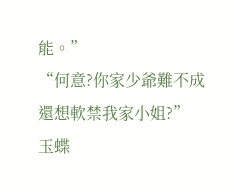能。”
“何意?你家少爺難不成還想軟禁我家小姐?”
玉蝶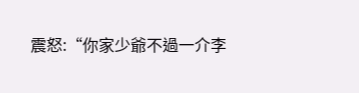震怒:“你家少爺不過一介李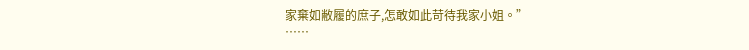家棄如敝履的庶子,怎敢如此苛待我家小姐。”
……